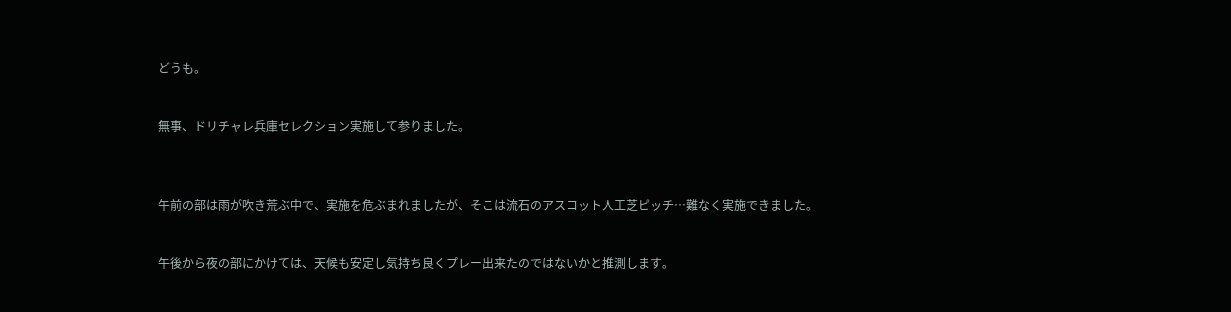どうも。


無事、ドリチャレ兵庫セレクション実施して参りました。



午前の部は雨が吹き荒ぶ中で、実施を危ぶまれましたが、そこは流石のアスコット人工芝ピッチ…難なく実施できました。


午後から夜の部にかけては、天候も安定し気持ち良くプレー出来たのではないかと推測します。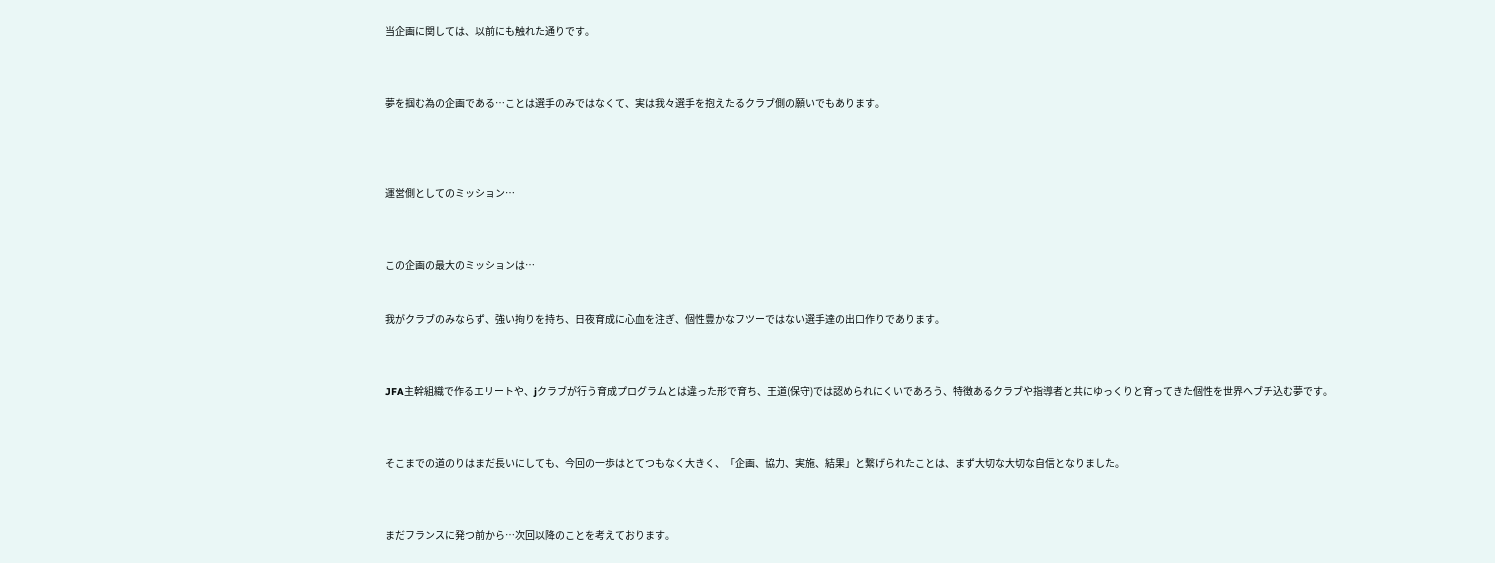当企画に関しては、以前にも触れた通りです。



夢を掴む為の企画である…ことは選手のみではなくて、実は我々選手を抱えたるクラブ側の願いでもあります。




運営側としてのミッション…



この企画の最大のミッションは…


我がクラブのみならず、強い拘りを持ち、日夜育成に心血を注ぎ、個性豊かなフツーではない選手達の出口作りであります。



JFA主幹組織で作るエリートや、jクラブが行う育成プログラムとは違った形で育ち、王道(保守)では認められにくいであろう、特徴あるクラブや指導者と共にゆっくりと育ってきた個性を世界へブチ込む夢です。



そこまでの道のりはまだ長いにしても、今回の一歩はとてつもなく大きく、「企画、協力、実施、結果」と繋げられたことは、まず大切な大切な自信となりました。



まだフランスに発つ前から…次回以降のことを考えております。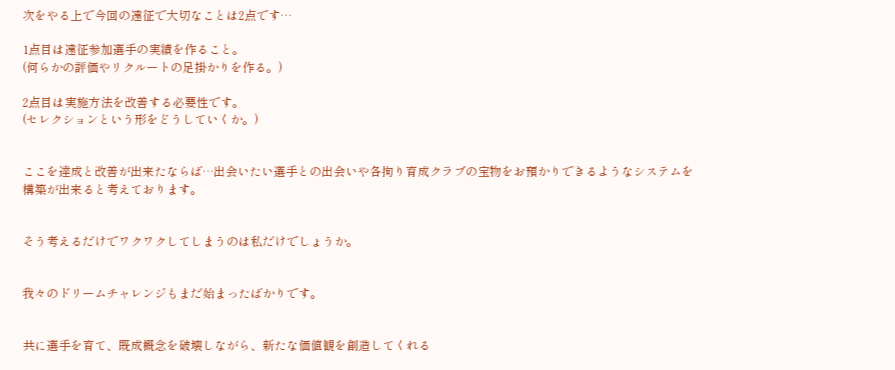次をやる上で今回の遠征で大切なことは2点です…

1点目は遠征参加選手の実績を作ること。
(何らかの評価やリクルートの足掛かりを作る。)

2点目は実施方法を改善する必要性です。
(セレクションという形をどうしていくか。)


ここを達成と改善が出来たならば…出会いたい選手との出会いや各拘り育成クラブの宝物をお預かりできるようなシステムを構築が出来ると考えております。


そう考えるだけでワクワクしてしまうのは私だけでしょうか。


我々のドリームチャレンジもまだ始まったばかりです。


共に選手を育て、既成概念を破壊しながら、新たな価値観を創造してくれる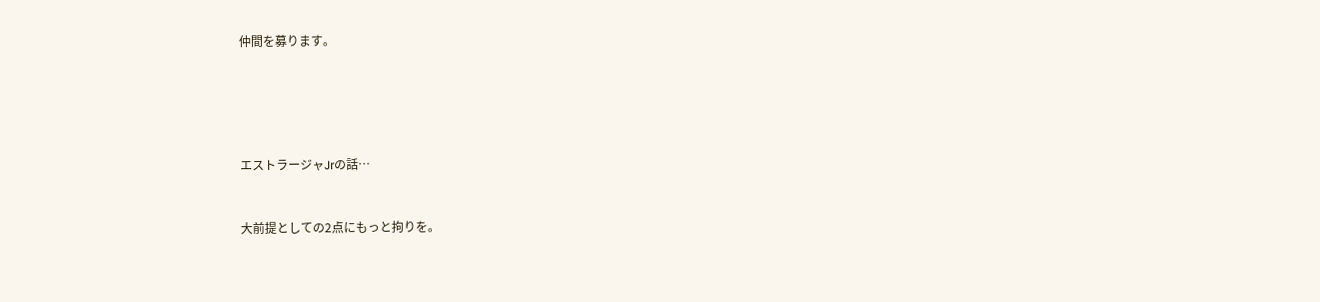仲間を募ります。





エストラージャJrの話…


大前提としての2点にもっと拘りを。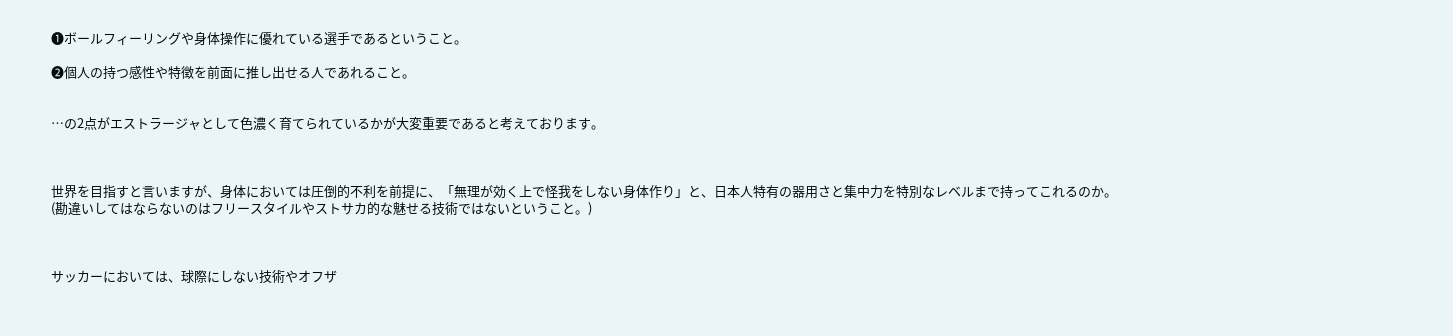❶ボールフィーリングや身体操作に優れている選手であるということ。

❷個人の持つ感性や特徴を前面に推し出せる人であれること。


…の2点がエストラージャとして色濃く育てられているかが大変重要であると考えております。



世界を目指すと言いますが、身体においては圧倒的不利を前提に、「無理が効く上で怪我をしない身体作り」と、日本人特有の器用さと集中力を特別なレベルまで持ってこれるのか。
(勘違いしてはならないのはフリースタイルやストサカ的な魅せる技術ではないということ。)



サッカーにおいては、球際にしない技術やオフザ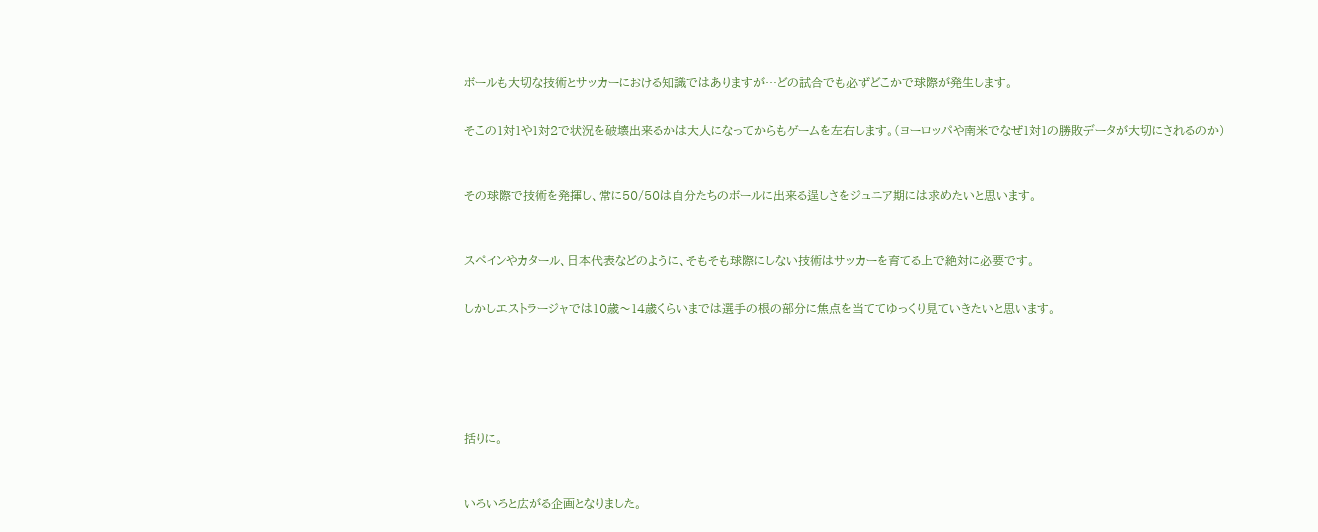ボールも大切な技術とサッカーにおける知識ではありますが…どの試合でも必ずどこかで球際が発生します。


そこの1対1や1対2で状況を破壊出来るかは大人になってからもゲームを左右します。(ヨーロッパや南米でなぜ1対1の勝敗データが大切にされるのか)



その球際で技術を発揮し、常に50/50は自分たちのボールに出来る逞しさをジュニア期には求めたいと思います。



スペインやカタール、日本代表などのように、そもそも球際にしない技術はサッカーを育てる上で絶対に必要です。


しかしエストラージャでは10歳〜14歳くらいまでは選手の根の部分に焦点を当ててゆっくり見ていきたいと思います。







括りに。



いろいろと広がる企画となりました。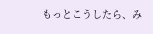もっとこうしたら、み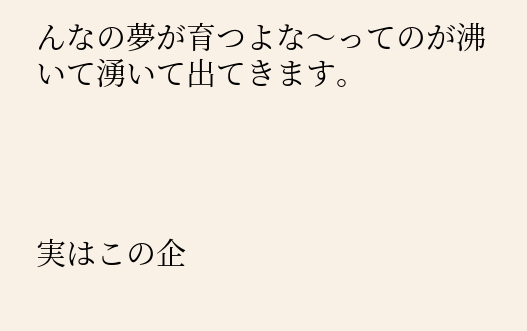んなの夢が育つよな〜ってのが沸いて湧いて出てきます。




実はこの企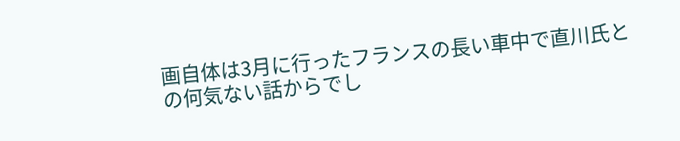画自体は3月に行ったフランスの長い車中で直川氏との何気ない話からでし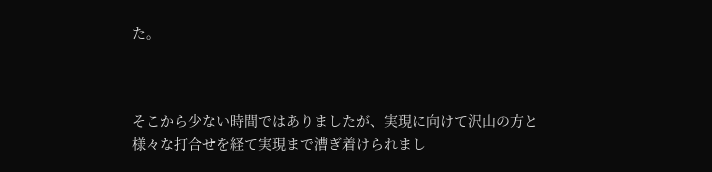た。



そこから少ない時間ではありましたが、実現に向けて沢山の方と様々な打合せを経て実現まで漕ぎ着けられまし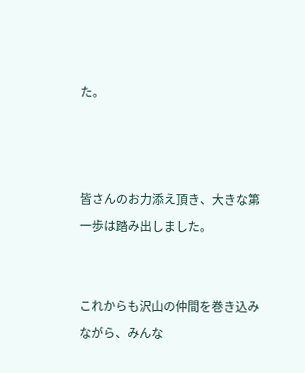た。



皆さんのお力添え頂き、大きな第一歩は踏み出しました。


これからも沢山の仲間を巻き込みながら、みんな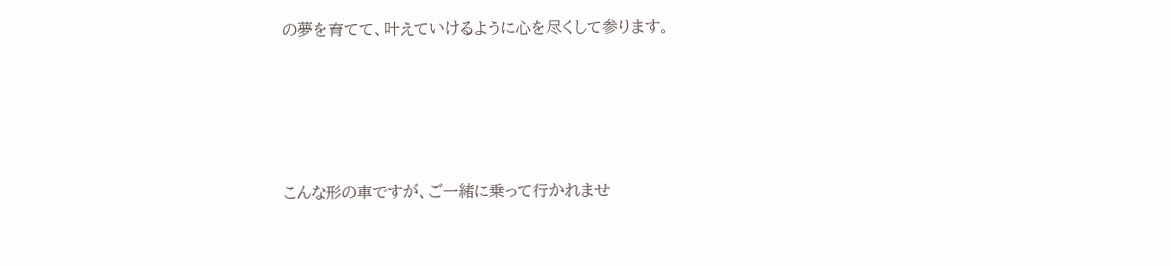の夢を育てて、叶えていけるように心を尽くして参ります。





こんな形の車ですが、ご一緒に乗って行かれませ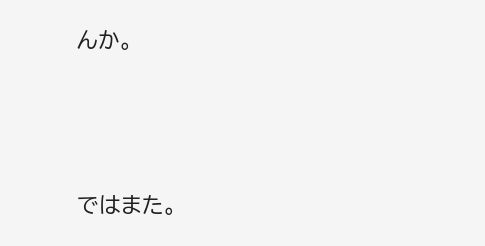んか。




ではまた。